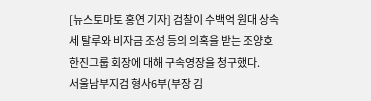[뉴스토마토 홍연 기자] 검찰이 수백억 원대 상속세 탈루와 비자금 조성 등의 의혹을 받는 조양호 한진그룹 회장에 대해 구속영장을 청구했다.
서울남부지검 형사6부(부장 김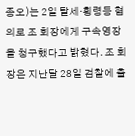종오)는 2일 탈세·횡령등 혐의로 조 회장에게 구속영장을 청구했다고 밝혔다. 조 회장은 지난달 28일 검찰에 출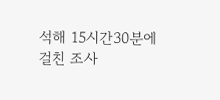석해 15시간30분에 걸친 조사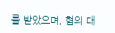를 받았으며, 혐의 대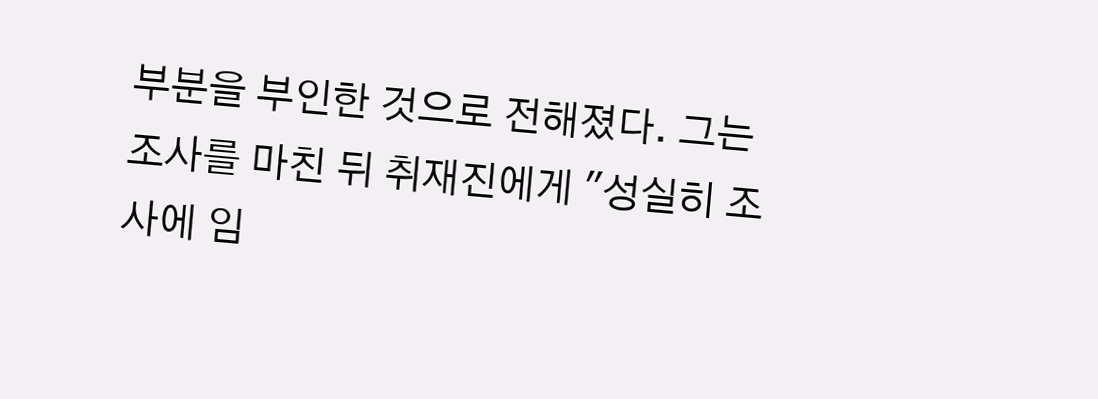부분을 부인한 것으로 전해졌다. 그는 조사를 마친 뒤 취재진에게 "성실히 조사에 임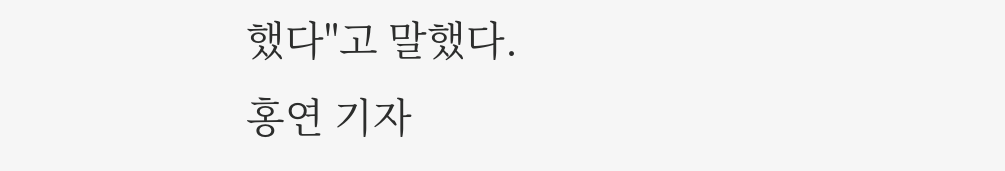했다"고 말했다.
홍연 기자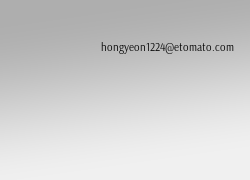hongyeon1224@etomato.com